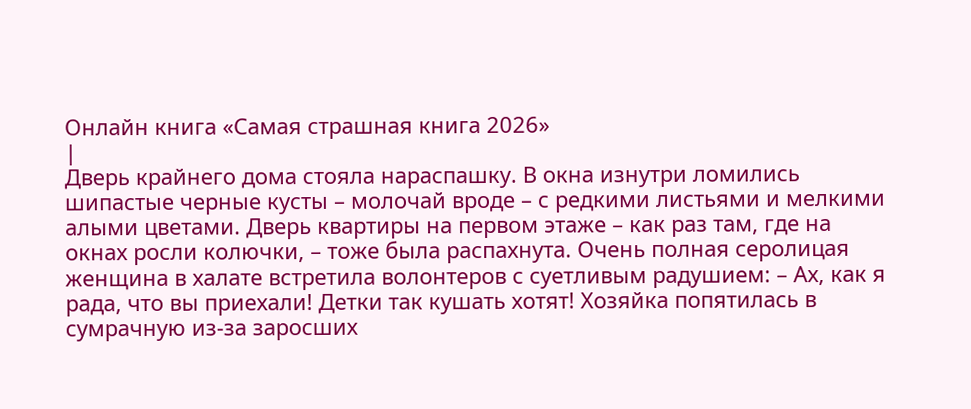Онлайн книга «Самая страшная книга 2026»
|
Дверь крайнего дома стояла нараспашку. В окна изнутри ломились шипастые черные кусты – молочай вроде – с редкими листьями и мелкими алыми цветами. Дверь квартиры на первом этаже – как раз там, где на окнах росли колючки, – тоже была распахнута. Очень полная серолицая женщина в халате встретила волонтеров с суетливым радушием: – Ах, как я рада, что вы приехали! Детки так кушать хотят! Хозяйка попятилась в сумрачную из-за заросших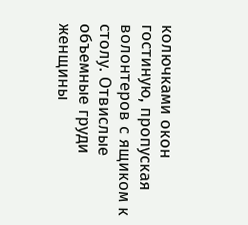колючками окон гостиную, пропуская волонтеров с ящиком к столу. Отвислые объемные груди женщины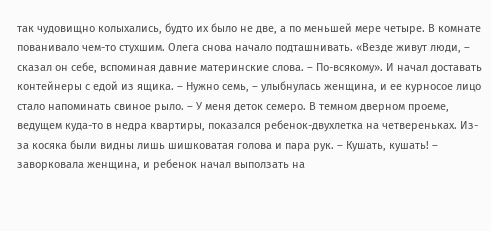так чудовищно колыхались, будто их было не две, а по меньшей мере четыре. В комнате пованивало чем-то стухшим. Олега снова начало подташнивать. «Везде живут люди, – сказал он себе, вспоминая давние материнские слова. – По-всякому». И начал доставать контейнеры с едой из ящика. – Нужно семь, – улыбнулась женщина, и ее курносое лицо стало напоминать свиное рыло. – У меня деток семеро. В темном дверном проеме, ведущем куда-то в недра квартиры, показался ребенок-двухлетка на четвереньках. Из-за косяка были видны лишь шишковатая голова и пара рук. – Кушать, кушать! – заворковала женщина, и ребенок начал выползать на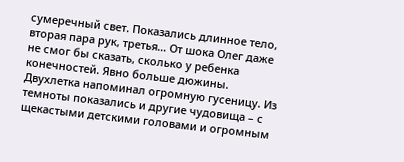сумеречный свет. Показались длинное тело, вторая пара рук, третья… От шока Олег даже не смог бы сказать, сколько у ребенка конечностей. Явно больше дюжины. Двухлетка напоминал огромную гусеницу. Из темноты показались и другие чудовища – с щекастыми детскими головами и огромным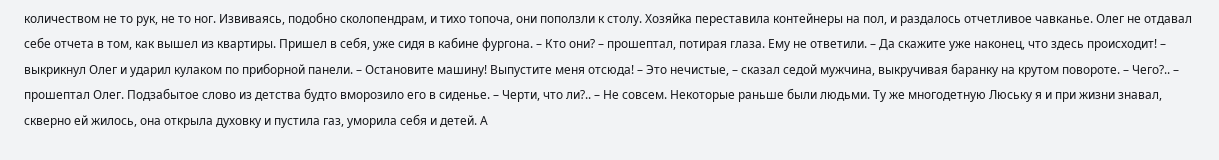количеством не то рук, не то ног. Извиваясь, подобно сколопендрам, и тихо топоча, они поползли к столу. Хозяйка переставила контейнеры на пол, и раздалось отчетливое чавканье. Олег не отдавал себе отчета в том, как вышел из квартиры. Пришел в себя, уже сидя в кабине фургона. – Кто они? – прошептал, потирая глаза. Ему не ответили. – Да скажите уже наконец, что здесь происходит! – выкрикнул Олег и ударил кулаком по приборной панели. – Остановите машину! Выпустите меня отсюда! – Это нечистые, – сказал седой мужчина, выкручивая баранку на крутом повороте. – Чего?.. – прошептал Олег. Подзабытое слово из детства будто вморозило его в сиденье. – Черти, что ли?.. – Не совсем. Некоторые раньше были людьми. Ту же многодетную Люську я и при жизни знавал, скверно ей жилось, она открыла духовку и пустила газ, уморила себя и детей. А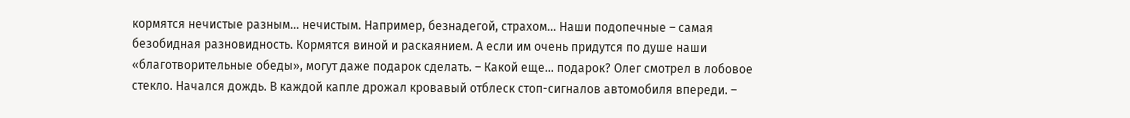кормятся нечистые разным… нечистым. Например, безнадегой, страхом… Наши подопечные – самая безобидная разновидность. Кормятся виной и раскаянием. А если им очень придутся по душе наши «благотворительные обеды», могут даже подарок сделать. – Какой еще… подарок? Олег смотрел в лобовое стекло. Начался дождь. В каждой капле дрожал кровавый отблеск стоп-сигналов автомобиля впереди. –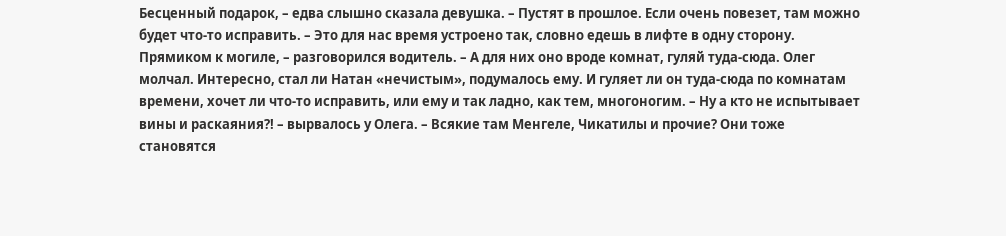Бесценный подарок, – едва слышно сказала девушка. – Пустят в прошлое. Если очень повезет, там можно будет что-то исправить. – Это для нас время устроено так, словно едешь в лифте в одну сторону. Прямиком к могиле, – разговорился водитель. – А для них оно вроде комнат, гуляй туда-сюда. Олег молчал. Интересно, стал ли Натан «нечистым», подумалось ему. И гуляет ли он туда-сюда по комнатам времени, хочет ли что-то исправить, или ему и так ладно, как тем, многоногим. – Ну а кто не испытывает вины и раскаяния?! – вырвалось у Олега. – Всякие там Менгеле, Чикатилы и прочие? Они тоже становятся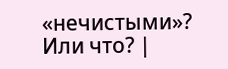«нечистыми»? Или что? |